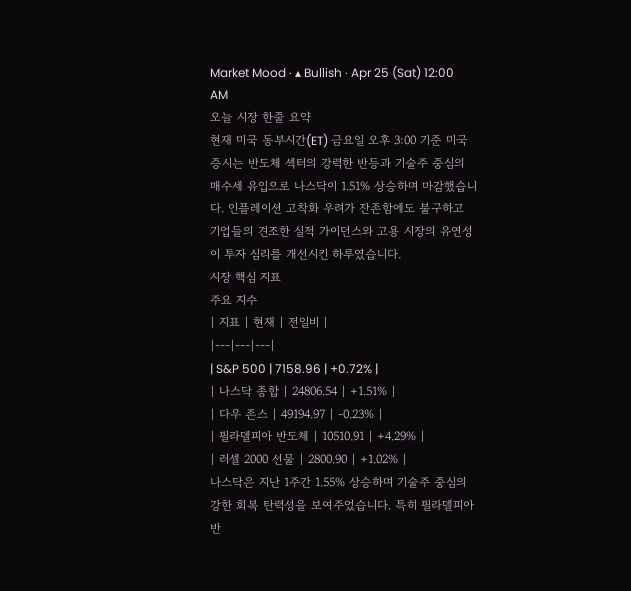Market Mood · ▴ Bullish · Apr 25 (Sat) 12:00 AM
오늘 시장 한줄 요약
현재 미국 동부시간(ET) 금요일 오후 3:00 기준 미국 증시는 반도체 섹터의 강력한 반등과 기술주 중심의 매수세 유입으로 나스닥이 1.51% 상승하며 마감했습니다. 인플레이션 고착화 우려가 잔존함에도 불구하고 기업들의 견조한 실적 가이던스와 고용 시장의 유연성이 투자 심리를 개선시킨 하루였습니다.
시장 핵심 지표
주요 지수
| 지표 | 현재 | 전일비 |
|---|---|---|
| S&P 500 | 7158.96 | +0.72% |
| 나스닥 종합 | 24806.54 | +1.51% |
| 다우 존스 | 49194.97 | -0.23% |
| 필라델피아 반도체 | 10510.91 | +4.29% |
| 러셀 2000 선물 | 2800.90 | +1.02% |
나스닥은 지난 1주간 1.55% 상승하며 기술주 중심의 강한 회복 탄력성을 보여주었습니다. 특히 필라델피아 반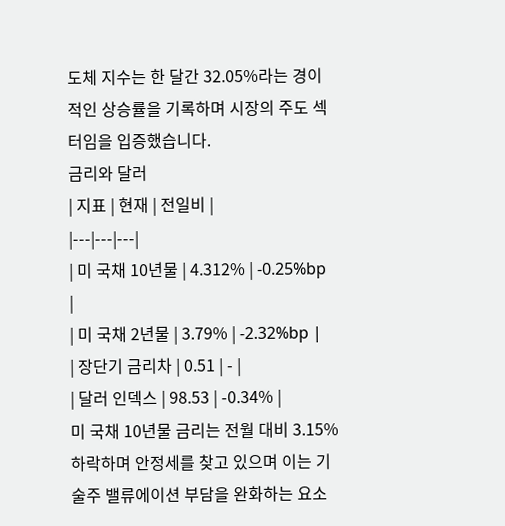도체 지수는 한 달간 32.05%라는 경이적인 상승률을 기록하며 시장의 주도 섹터임을 입증했습니다.
금리와 달러
| 지표 | 현재 | 전일비 |
|---|---|---|
| 미 국채 10년물 | 4.312% | -0.25%bp |
| 미 국채 2년물 | 3.79% | -2.32%bp |
| 장단기 금리차 | 0.51 | - |
| 달러 인덱스 | 98.53 | -0.34% |
미 국채 10년물 금리는 전월 대비 3.15% 하락하며 안정세를 찾고 있으며 이는 기술주 밸류에이션 부담을 완화하는 요소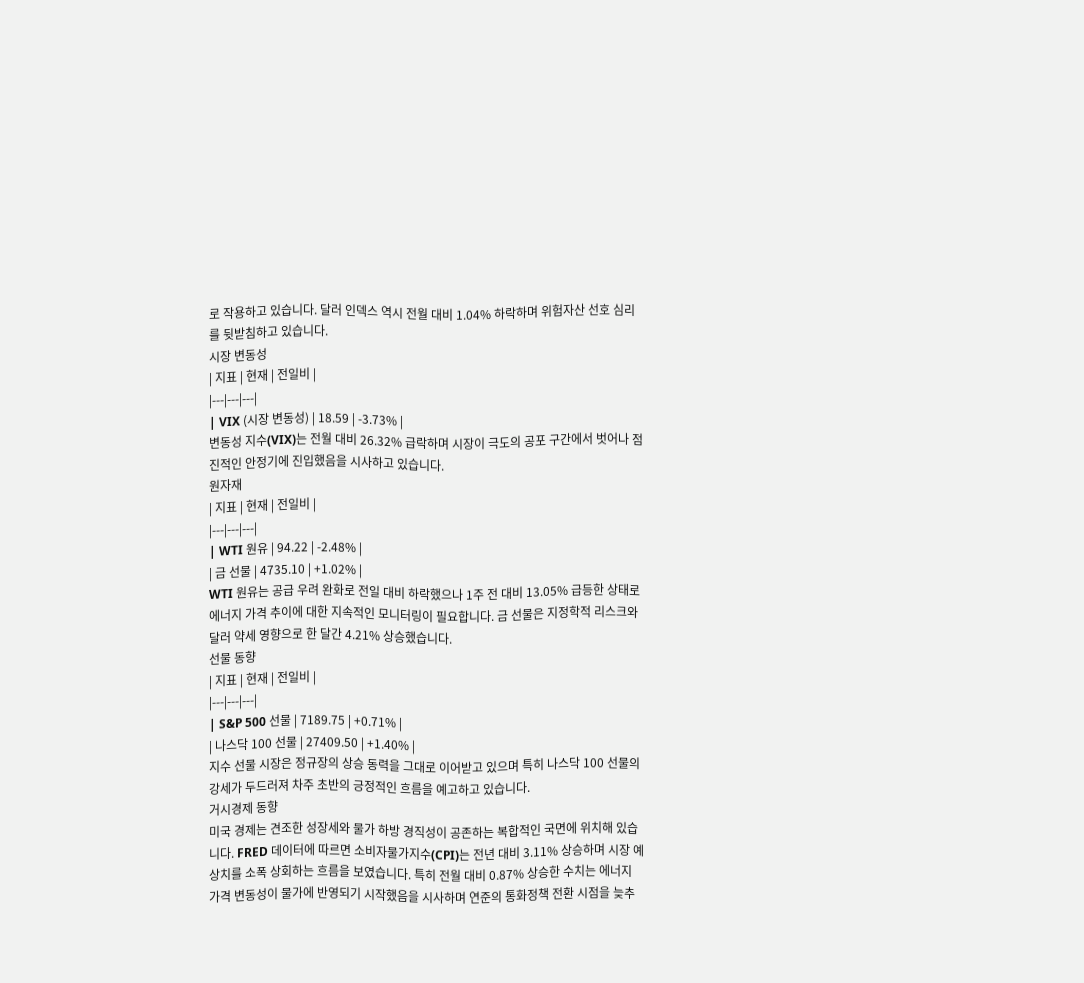로 작용하고 있습니다. 달러 인덱스 역시 전월 대비 1.04% 하락하며 위험자산 선호 심리를 뒷받침하고 있습니다.
시장 변동성
| 지표 | 현재 | 전일비 |
|---|---|---|
| VIX (시장 변동성) | 18.59 | -3.73% |
변동성 지수(VIX)는 전월 대비 26.32% 급락하며 시장이 극도의 공포 구간에서 벗어나 점진적인 안정기에 진입했음을 시사하고 있습니다.
원자재
| 지표 | 현재 | 전일비 |
|---|---|---|
| WTI 원유 | 94.22 | -2.48% |
| 금 선물 | 4735.10 | +1.02% |
WTI 원유는 공급 우려 완화로 전일 대비 하락했으나 1주 전 대비 13.05% 급등한 상태로 에너지 가격 추이에 대한 지속적인 모니터링이 필요합니다. 금 선물은 지정학적 리스크와 달러 약세 영향으로 한 달간 4.21% 상승했습니다.
선물 동향
| 지표 | 현재 | 전일비 |
|---|---|---|
| S&P 500 선물 | 7189.75 | +0.71% |
| 나스닥 100 선물 | 27409.50 | +1.40% |
지수 선물 시장은 정규장의 상승 동력을 그대로 이어받고 있으며 특히 나스닥 100 선물의 강세가 두드러져 차주 초반의 긍정적인 흐름을 예고하고 있습니다.
거시경제 동향
미국 경제는 견조한 성장세와 물가 하방 경직성이 공존하는 복합적인 국면에 위치해 있습니다. FRED 데이터에 따르면 소비자물가지수(CPI)는 전년 대비 3.11% 상승하며 시장 예상치를 소폭 상회하는 흐름을 보였습니다. 특히 전월 대비 0.87% 상승한 수치는 에너지 가격 변동성이 물가에 반영되기 시작했음을 시사하며 연준의 통화정책 전환 시점을 늦추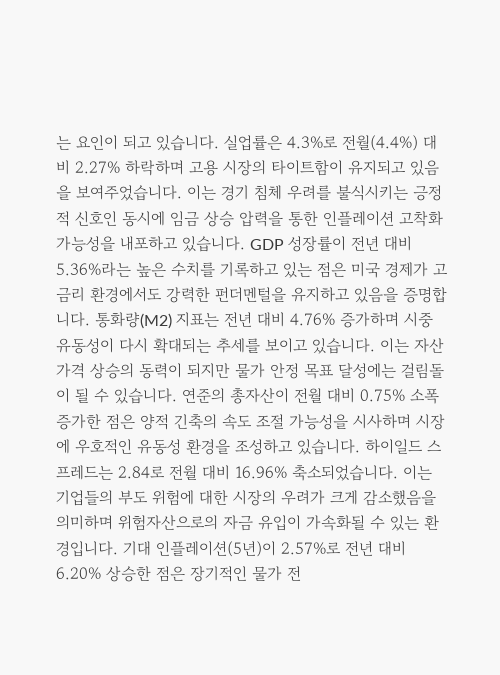는 요인이 되고 있습니다. 실업률은 4.3%로 전월(4.4%) 대비 2.27% 하락하며 고용 시장의 타이트함이 유지되고 있음을 보여주었습니다. 이는 경기 침체 우려를 불식시키는 긍정적 신호인 동시에 임금 상승 압력을 통한 인플레이션 고착화 가능성을 내포하고 있습니다. GDP 성장률이 전년 대비 5.36%라는 높은 수치를 기록하고 있는 점은 미국 경제가 고금리 환경에서도 강력한 펀더멘털을 유지하고 있음을 증명합니다. 통화량(M2) 지표는 전년 대비 4.76% 증가하며 시중 유동성이 다시 확대되는 추세를 보이고 있습니다. 이는 자산 가격 상승의 동력이 되지만 물가 안정 목표 달성에는 걸림돌이 될 수 있습니다. 연준의 총자산이 전월 대비 0.75% 소폭 증가한 점은 양적 긴축의 속도 조절 가능성을 시사하며 시장에 우호적인 유동성 환경을 조성하고 있습니다. 하이일드 스프레드는 2.84로 전월 대비 16.96% 축소되었습니다. 이는 기업들의 부도 위험에 대한 시장의 우려가 크게 감소했음을 의미하며 위험자산으로의 자금 유입이 가속화될 수 있는 환경입니다. 기대 인플레이션(5년)이 2.57%로 전년 대비 6.20% 상승한 점은 장기적인 물가 전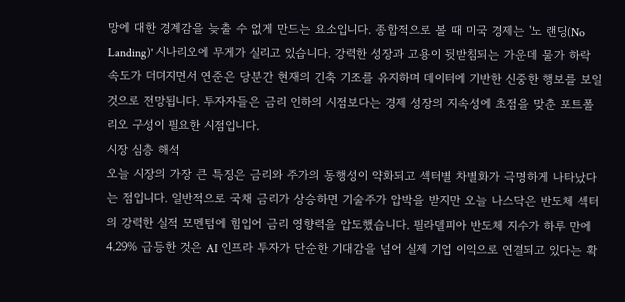망에 대한 경계감을 늦출 수 없게 만드는 요소입니다. 종합적으로 볼 때 미국 경제는 '노 랜딩(No Landing)' 시나리오에 무게가 실리고 있습니다. 강력한 성장과 고용이 뒷받침되는 가운데 물가 하락 속도가 더뎌지면서 연준은 당분간 현재의 긴축 기조를 유지하며 데이터에 기반한 신중한 행보를 보일 것으로 전망됩니다. 투자자들은 금리 인하의 시점보다는 경제 성장의 지속성에 초점을 맞춘 포트폴리오 구성이 필요한 시점입니다.
시장 심층 해석
오늘 시장의 가장 큰 특징은 금리와 주가의 동행성이 약화되고 섹터별 차별화가 극명하게 나타났다는 점입니다. 일반적으로 국채 금리가 상승하면 기술주가 압박을 받지만 오늘 나스닥은 반도체 섹터의 강력한 실적 모멘텀에 힘입어 금리 영향력을 압도했습니다. 필라델피아 반도체 지수가 하루 만에 4.29% 급등한 것은 AI 인프라 투자가 단순한 기대감을 넘어 실제 기업 이익으로 연결되고 있다는 확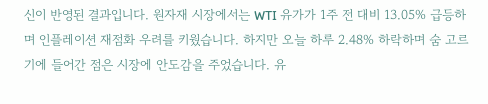신이 반영된 결과입니다. 원자재 시장에서는 WTI 유가가 1주 전 대비 13.05% 급등하며 인플레이션 재점화 우려를 키웠습니다. 하지만 오늘 하루 2.48% 하락하며 숨 고르기에 들어간 점은 시장에 안도감을 주었습니다. 유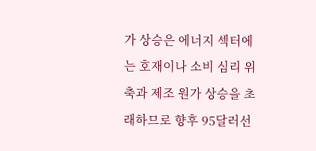가 상승은 에너지 섹터에는 호재이나 소비 심리 위축과 제조 원가 상승을 초래하므로 향후 95달러선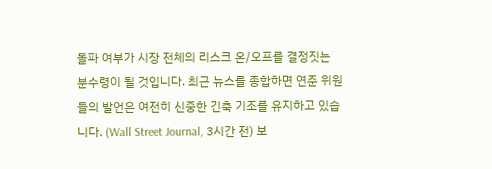돌파 여부가 시장 전체의 리스크 온/오프를 결정짓는 분수령이 될 것입니다. 최근 뉴스를 종합하면 연준 위원들의 발언은 여전히 신중한 긴축 기조를 유지하고 있습니다. (Wall Street Journal, 3시간 전) 보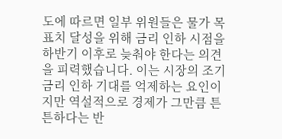도에 따르면 일부 위원들은 물가 목표치 달성을 위해 금리 인하 시점을 하반기 이후로 늦춰야 한다는 의견을 피력했습니다. 이는 시장의 조기 금리 인하 기대를 억제하는 요인이지만 역설적으로 경제가 그만큼 튼튼하다는 반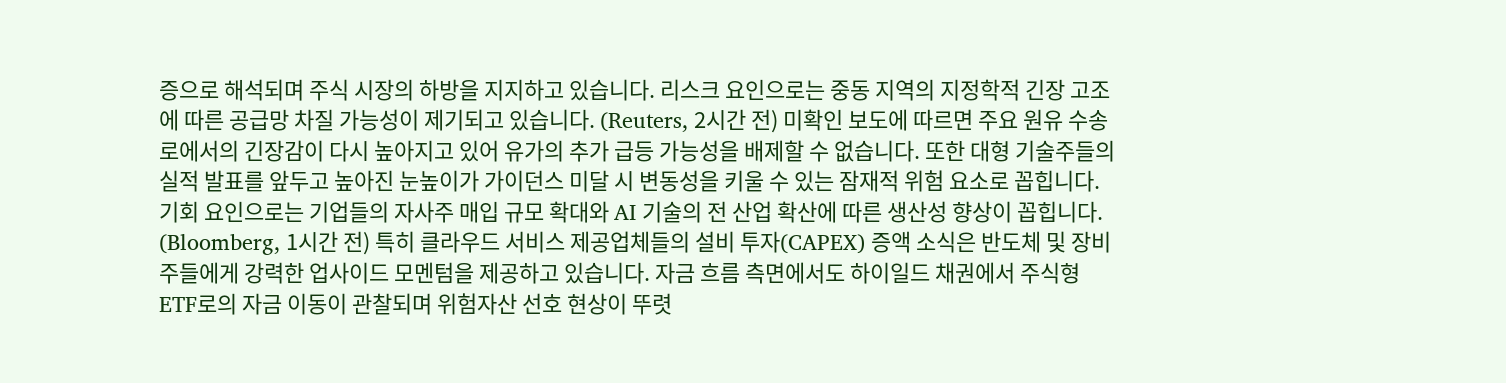증으로 해석되며 주식 시장의 하방을 지지하고 있습니다. 리스크 요인으로는 중동 지역의 지정학적 긴장 고조에 따른 공급망 차질 가능성이 제기되고 있습니다. (Reuters, 2시간 전) 미확인 보도에 따르면 주요 원유 수송로에서의 긴장감이 다시 높아지고 있어 유가의 추가 급등 가능성을 배제할 수 없습니다. 또한 대형 기술주들의 실적 발표를 앞두고 높아진 눈높이가 가이던스 미달 시 변동성을 키울 수 있는 잠재적 위험 요소로 꼽힙니다. 기회 요인으로는 기업들의 자사주 매입 규모 확대와 AI 기술의 전 산업 확산에 따른 생산성 향상이 꼽힙니다. (Bloomberg, 1시간 전) 특히 클라우드 서비스 제공업체들의 설비 투자(CAPEX) 증액 소식은 반도체 및 장비주들에게 강력한 업사이드 모멘텀을 제공하고 있습니다. 자금 흐름 측면에서도 하이일드 채권에서 주식형 ETF로의 자금 이동이 관찰되며 위험자산 선호 현상이 뚜렷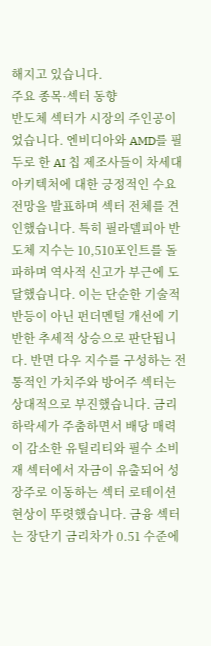해지고 있습니다.
주요 종목·섹터 동향
반도체 섹터가 시장의 주인공이었습니다. 엔비디아와 AMD를 필두로 한 AI 칩 제조사들이 차세대 아키텍처에 대한 긍정적인 수요 전망을 발표하며 섹터 전체를 견인했습니다. 특히 필라델피아 반도체 지수는 10,510포인트를 돌파하며 역사적 신고가 부근에 도달했습니다. 이는 단순한 기술적 반등이 아닌 펀더멘털 개선에 기반한 추세적 상승으로 판단됩니다. 반면 다우 지수를 구성하는 전통적인 가치주와 방어주 섹터는 상대적으로 부진했습니다. 금리 하락세가 주춤하면서 배당 매력이 감소한 유틸리티와 필수 소비재 섹터에서 자금이 유출되어 성장주로 이동하는 섹터 로테이션 현상이 뚜렷했습니다. 금융 섹터는 장단기 금리차가 0.51 수준에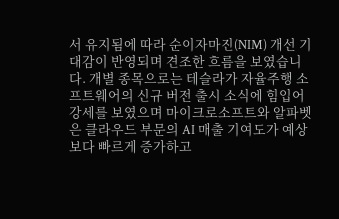서 유지됨에 따라 순이자마진(NIM) 개선 기대감이 반영되며 견조한 흐름을 보였습니다. 개별 종목으로는 테슬라가 자율주행 소프트웨어의 신규 버전 출시 소식에 힘입어 강세를 보였으며 마이크로소프트와 알파벳은 클라우드 부문의 AI 매출 기여도가 예상보다 빠르게 증가하고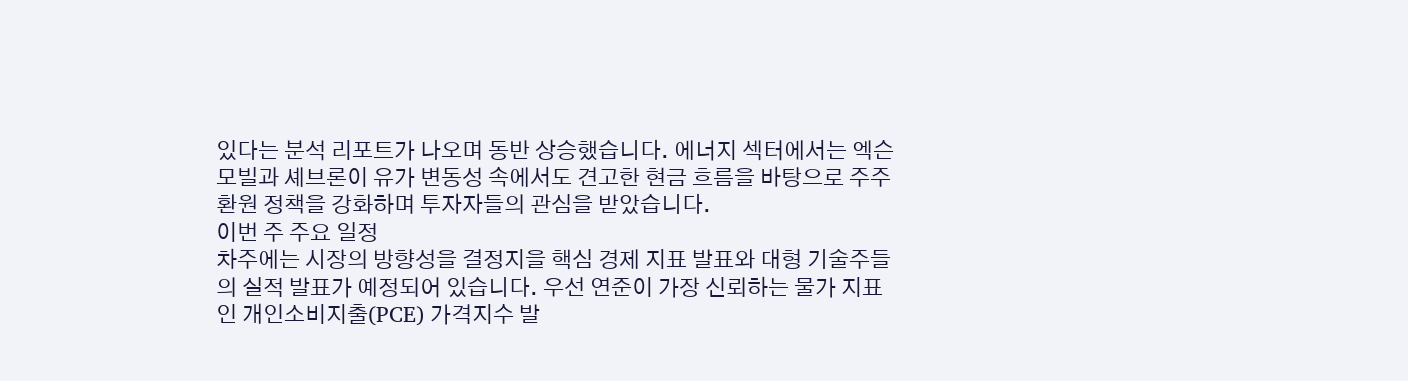있다는 분석 리포트가 나오며 동반 상승했습니다. 에너지 섹터에서는 엑슨모빌과 셰브론이 유가 변동성 속에서도 견고한 현금 흐름을 바탕으로 주주 환원 정책을 강화하며 투자자들의 관심을 받았습니다.
이번 주 주요 일정
차주에는 시장의 방향성을 결정지을 핵심 경제 지표 발표와 대형 기술주들의 실적 발표가 예정되어 있습니다. 우선 연준이 가장 신뢰하는 물가 지표인 개인소비지출(PCE) 가격지수 발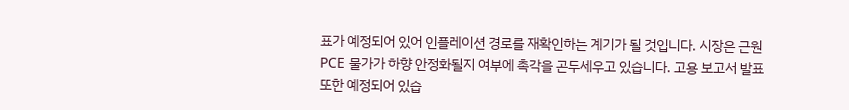표가 예정되어 있어 인플레이션 경로를 재확인하는 계기가 될 것입니다. 시장은 근원 PCE 물가가 하향 안정화될지 여부에 촉각을 곤두세우고 있습니다. 고용 보고서 발표 또한 예정되어 있습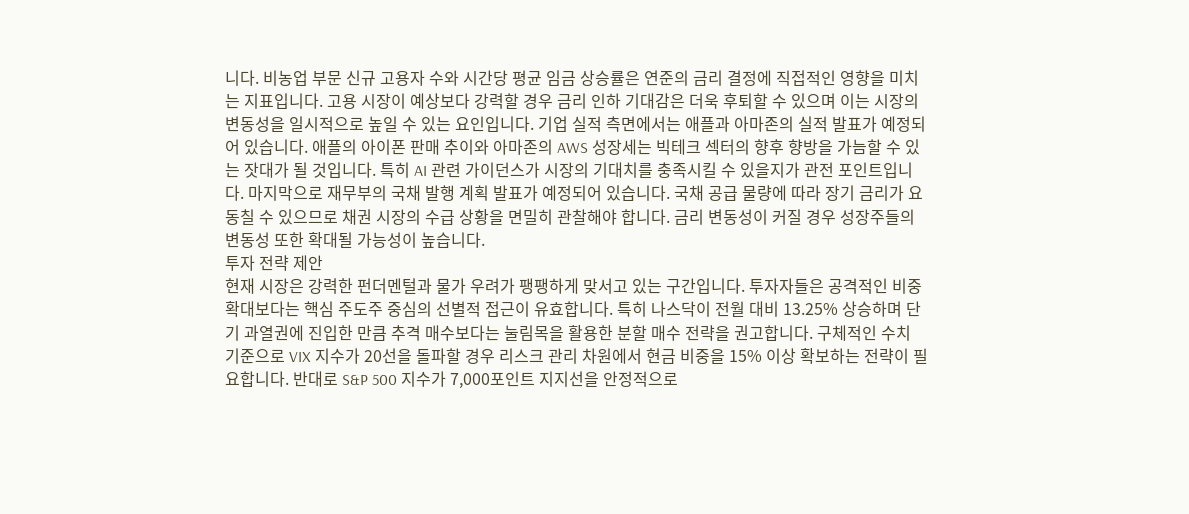니다. 비농업 부문 신규 고용자 수와 시간당 평균 임금 상승률은 연준의 금리 결정에 직접적인 영향을 미치는 지표입니다. 고용 시장이 예상보다 강력할 경우 금리 인하 기대감은 더욱 후퇴할 수 있으며 이는 시장의 변동성을 일시적으로 높일 수 있는 요인입니다. 기업 실적 측면에서는 애플과 아마존의 실적 발표가 예정되어 있습니다. 애플의 아이폰 판매 추이와 아마존의 AWS 성장세는 빅테크 섹터의 향후 향방을 가늠할 수 있는 잣대가 될 것입니다. 특히 AI 관련 가이던스가 시장의 기대치를 충족시킬 수 있을지가 관전 포인트입니다. 마지막으로 재무부의 국채 발행 계획 발표가 예정되어 있습니다. 국채 공급 물량에 따라 장기 금리가 요동칠 수 있으므로 채권 시장의 수급 상황을 면밀히 관찰해야 합니다. 금리 변동성이 커질 경우 성장주들의 변동성 또한 확대될 가능성이 높습니다.
투자 전략 제안
현재 시장은 강력한 펀더멘털과 물가 우려가 팽팽하게 맞서고 있는 구간입니다. 투자자들은 공격적인 비중 확대보다는 핵심 주도주 중심의 선별적 접근이 유효합니다. 특히 나스닥이 전월 대비 13.25% 상승하며 단기 과열권에 진입한 만큼 추격 매수보다는 눌림목을 활용한 분할 매수 전략을 권고합니다. 구체적인 수치 기준으로 VIX 지수가 20선을 돌파할 경우 리스크 관리 차원에서 현금 비중을 15% 이상 확보하는 전략이 필요합니다. 반대로 S&P 500 지수가 7,000포인트 지지선을 안정적으로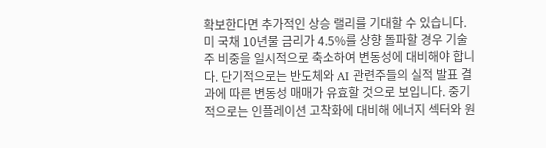확보한다면 추가적인 상승 랠리를 기대할 수 있습니다. 미 국채 10년물 금리가 4.5%를 상향 돌파할 경우 기술주 비중을 일시적으로 축소하여 변동성에 대비해야 합니다. 단기적으로는 반도체와 AI 관련주들의 실적 발표 결과에 따른 변동성 매매가 유효할 것으로 보입니다. 중기적으로는 인플레이션 고착화에 대비해 에너지 섹터와 원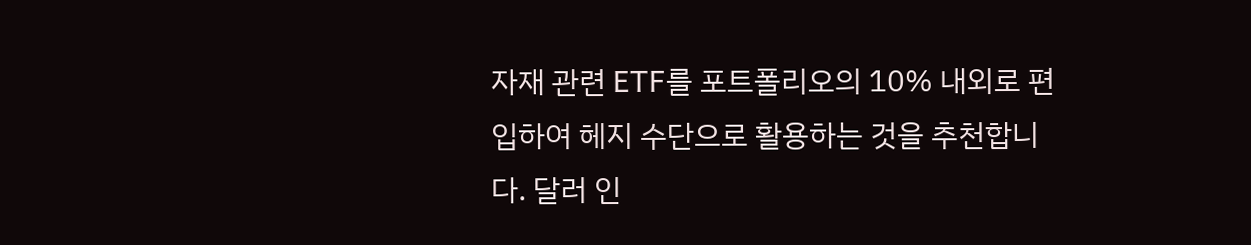자재 관련 ETF를 포트폴리오의 10% 내외로 편입하여 헤지 수단으로 활용하는 것을 추천합니다. 달러 인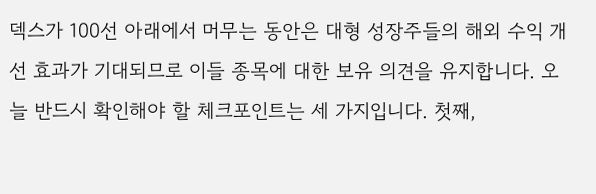덱스가 100선 아래에서 머무는 동안은 대형 성장주들의 해외 수익 개선 효과가 기대되므로 이들 종목에 대한 보유 의견을 유지합니다. 오늘 반드시 확인해야 할 체크포인트는 세 가지입니다. 첫째,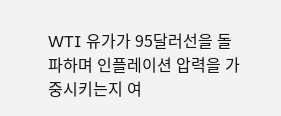WTI 유가가 95달러선을 돌파하며 인플레이션 압력을 가중시키는지 여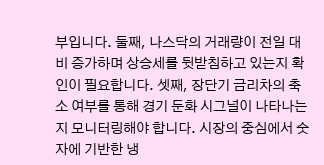부입니다. 둘째, 나스닥의 거래량이 전일 대비 증가하며 상승세를 뒷받침하고 있는지 확인이 필요합니다. 셋째, 장단기 금리차의 축소 여부를 통해 경기 둔화 시그널이 나타나는지 모니터링해야 합니다. 시장의 중심에서 숫자에 기반한 냉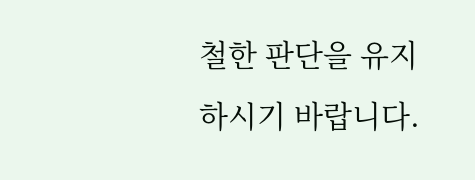철한 판단을 유지하시기 바랍니다.